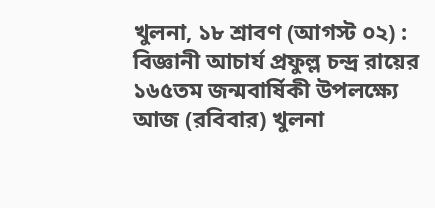খুলনা, ১৮ শ্রাবণ (আগস্ট ০২) : বিজ্ঞানী আচার্য প্রফুল্ল চন্দ্র রায়ের ১৬৫তম জন্মবার্ষিকী উপলক্ষ্যে আজ (রবিবার) খুলনা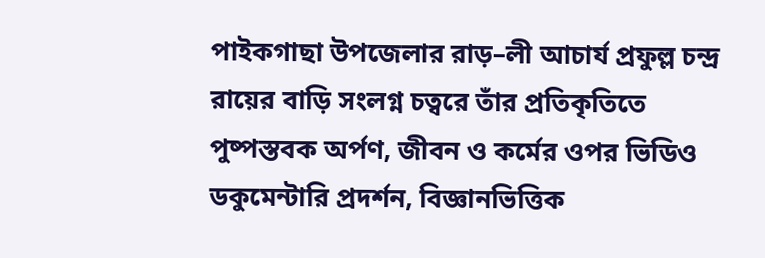পাইকগাছা উপজেলার রাড়–লী আচার্য প্রফুল্ল চন্দ্র রায়ের বাড়ি সংলগ্ন চত্বরে তাঁর প্রতিকৃতিতে পুষ্পস্তবক অর্পণ, জীবন ও কর্মের ওপর ভিডিও ডকুমেন্টারি প্রদর্শন, বিজ্ঞানভিত্তিক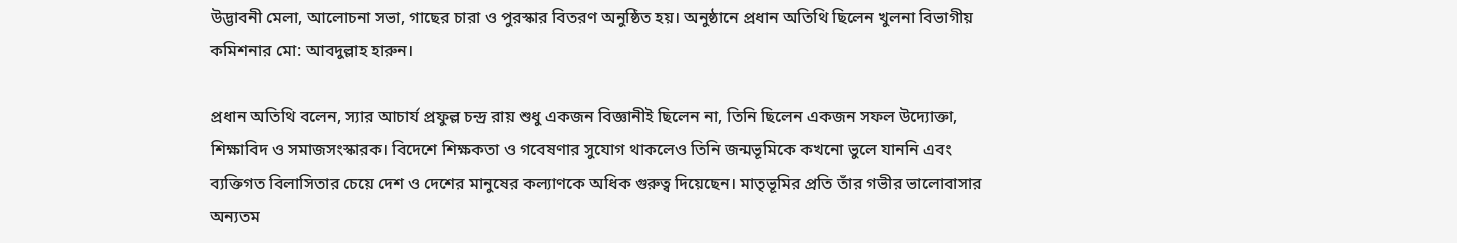উদ্ভাবনী মেলা, আলোচনা সভা, গাছের চারা ও পুরস্কার বিতরণ অনুষ্ঠিত হয়। অনুষ্ঠানে প্রধান অতিথি ছিলেন খুলনা বিভাগীয় কমিশনার মো: আবদুল্লাহ হারুন।

প্রধান অতিথি বলেন, স্যার আচার্য প্রফুল্ল চন্দ্র রায় শুধু একজন বিজ্ঞানীই ছিলেন না, তিনি ছিলেন একজন সফল উদ্যোক্তা, শিক্ষাবিদ ও সমাজসংস্কারক। বিদেশে শিক্ষকতা ও গবেষণার সুযোগ থাকলেও তিনি জন্মভূমিকে কখনো ভুলে যাননি এবং ব্যক্তিগত বিলাসিতার চেয়ে দেশ ও দেশের মানুষের কল্যাণকে অধিক গুরুত্ব দিয়েছেন। মাতৃভূমির প্রতি তাঁর গভীর ভালোবাসার অন্যতম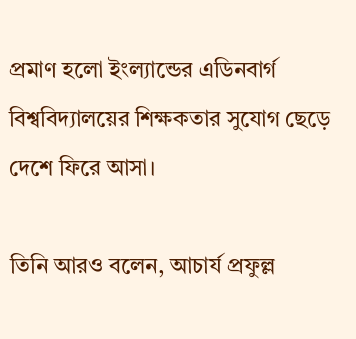প্রমাণ হলো ইংল্যান্ডের এডিনবার্গ বিশ্ববিদ্যালয়ের শিক্ষকতার সুযোগ ছেড়ে দেশে ফিরে আসা।

তিনি আরও বলেন, আচার্য প্রফুল্ল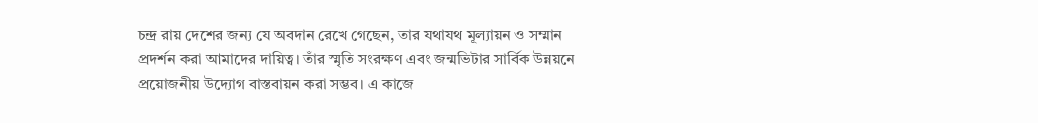চন্দ্র রায় দেশের জন্য যে অবদান রেখে গেছেন, তার যথাযথ মূল্যায়ন ও সম্মান প্রদর্শন করা আমাদের দায়িত্ব। তাঁর স্মৃতি সংরক্ষণ এবং জন্মভিটার সার্বিক উন্নয়নে প্রয়োজনীয় উদ্যোগ বাস্তবায়ন করা সম্ভব। এ কাজে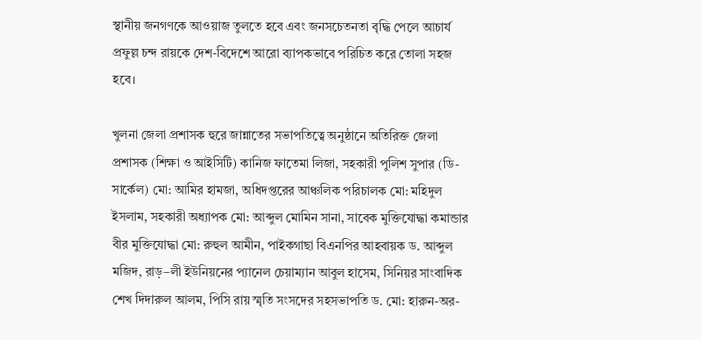স্থানীয় জনগণকে আওয়াজ তুলতে হবে এবং জনসচেতনতা বৃদ্ধি পেলে আচার্য প্রফুল্ল চন্দ রায়কে দেশ-বিদেশে আরো ব্যাপকভাবে পরিচিত করে তোলা সহজ হবে।

খুলনা জেলা প্রশাসক হুরে জান্নাতের সভাপতিত্বে অনুষ্ঠানে অতিরিক্ত জেলা প্রশাসক (শিক্ষা ও আইসিটি) কানিজ ফাতেমা লিজা, সহকারী পুলিশ সুপার (ডি-সার্কেল) মো: আমির হামজা, অধিদপ্তরের আঞ্চলিক পরিচালক মো: মহিদুল ইসলাম, সহকারী অধ্যাপক মো: আব্দুল মোমিন সানা, সাবেক মুক্তিযোদ্ধা কমান্ডার বীর মুক্তিযোদ্ধা মো: রুহুল আমীন, পাইকগাছা বিএনপির আহবায়ক ড. আব্দুল মজিদ, রাড়–লী ইউনিয়নের প্যানেল চেয়াম্যান আবুল হাসেম, সিনিয়র সাংবাদিক শেখ দিদারুল আলম, পিসি রায় স্মৃতি সংসদের সহসভাপতি ড. মো: হারুন-অর-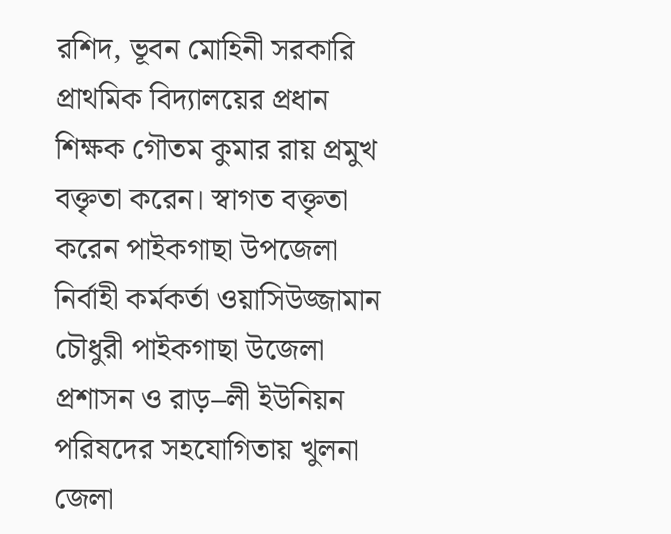রশিদ, ভূবন মোহিনী সরকারি প্রাথমিক বিদ্যালয়ের প্রধান শিক্ষক গৌতম কুমার রায় প্রমুখ বক্তৃতা করেন। স্বাগত বক্তৃতা করেন পাইকগাছা উপজেলা নির্বাহী কর্মকর্তা ওয়াসিউজ্জামান চৌধুরী পাইকগাছা উজেলা প্রশাসন ও রাড়–লী ইউনিয়ন পরিষদের সহযোগিতায় খুলনা জেলা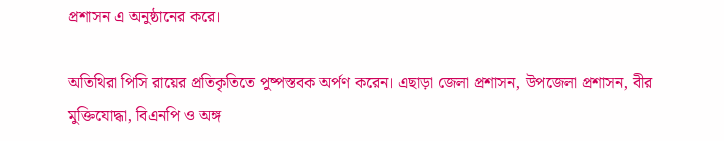প্রশাসন এ অনুষ্ঠানের করে।

অতিথিরা পিসি রায়ের প্রতিকৃতিতে পুষ্পস্তবক অর্পণ করেন। এছাড়া জেলা প্রশাসন, উপজেলা প্রশাসন, বীর মুক্তিযোদ্ধা, বিএনপি ও অঙ্গ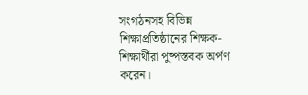সংগঠনসহ বিভিন্ন শিক্ষাপ্রতিষ্ঠানের শিক্ষক-শিক্ষার্থীরা পুষ্পস্তবক অর্পণ করেন।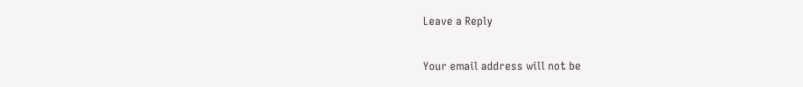Leave a Reply

Your email address will not be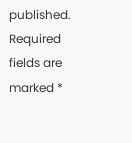published. Required fields are marked *